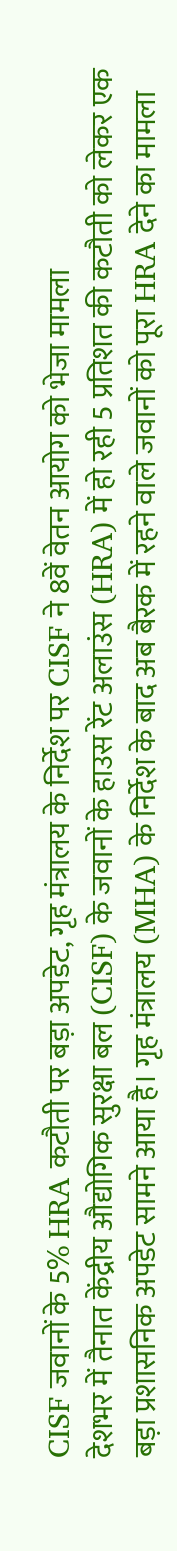CISF जवानों के 5% HRA कटौती पर बड़ा अपडेट, गृह मंत्रालय के निर्देश पर CISF ने 8वें वेतन आयोग को भेजा मामला
देशभर में तैनात केंद्रीय औद्योगिक सुरक्षा बल (CISF) के जवानों के हाउस रेंट अलाउंस (HRA) में हो रही 5 प्रतिशत की कटौती को लेकर एक बड़ा प्रशासनिक अपडेट सामने आया है। गृह मंत्रालय (MHA) के निर्देश के बाद अब बैरक में रहने वाले जवानों को पूरा HRA देने का मामला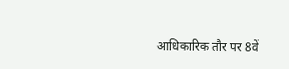आधिकारिक तौर पर 8वें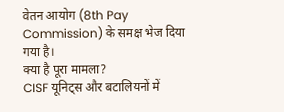वेतन आयोग (8th Pay Commission) के समक्ष भेज दिया गया है।
क्या है पूरा मामला?
CISF यूनिट्स और बटालियनों में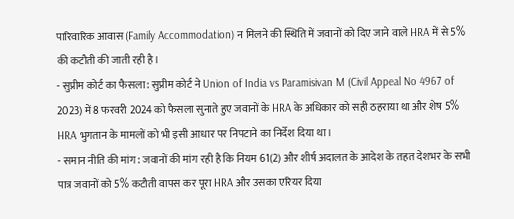पारिवारिक आवास (Family Accommodation) न मिलने की स्थिति में जवानों को दिए जाने वाले HRA में से 5% की कटौती की जाती रही है।
- सुप्रीम कोर्ट का फैसला: सुप्रीम कोर्ट ने Union of India vs Paramisivan M (Civil Appeal No 4967 of 2023) में 8 फरवरी 2024 को फैसला सुनाते हुए जवानों के HRA के अधिकार को सही ठहराया था और शेष 5% HRA भुगतान के मामलों को भी इसी आधार पर निपटाने का निर्देश दिया था।
- समान नीति की मांग: जवानों की मांग रही है कि नियम 61(2) और शीर्ष अदालत के आदेश के तहत देशभर के सभी पात्र जवानों को 5% कटौती वापस कर पूरा HRA और उसका एरियर दिया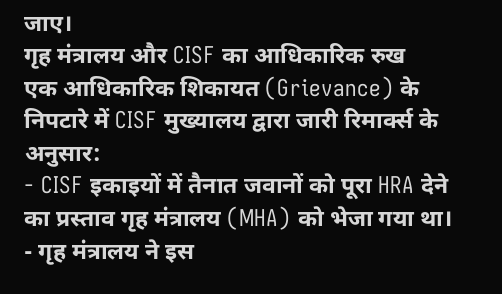जाए।
गृह मंत्रालय और CISF का आधिकारिक रुख
एक आधिकारिक शिकायत (Grievance) के निपटारे में CISF मुख्यालय द्वारा जारी रिमार्क्स के अनुसार:
- CISF इकाइयों में तैनात जवानों को पूरा HRA देने का प्रस्ताव गृह मंत्रालय (MHA) को भेजा गया था।
- गृह मंत्रालय ने इस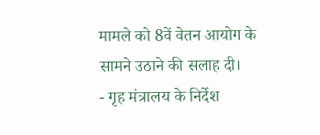मामले को 8वें वेतन आयोग के सामने उठाने की सलाह दी।
- गृह मंत्रालय के निर्देश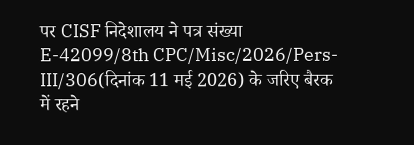पर CISF निदेशालय ने पत्र संख्या
E-42099/8th CPC/Misc/2026/Pers-III/306(दिनांक 11 मई 2026) के जरिए बैरक में रहने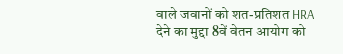वाले जवानों को शत-प्रतिशत HRA देने का मुद्दा 8वें वेतन आयोग को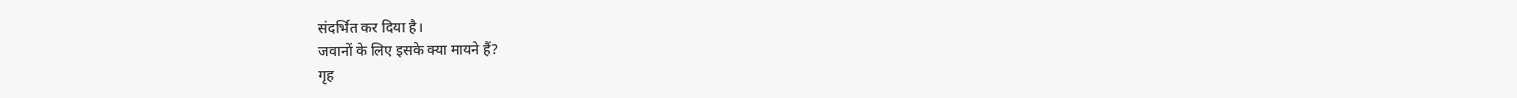संदर्भित कर दिया है।
जवानों के लिए इसके क्या मायने हैं?
गृह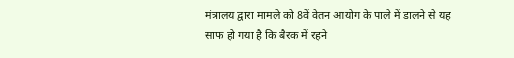मंत्रालय द्वारा मामले को 8वें वेतन आयोग के पाले में डालने से यह साफ हो गया है कि बैरक में रहने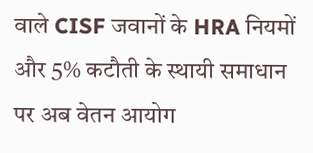वाले CISF जवानों के HRA नियमों और 5% कटौती के स्थायी समाधान पर अब वेतन आयोग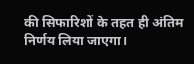की सिफारिशों के तहत ही अंतिम निर्णय लिया जाएगा।